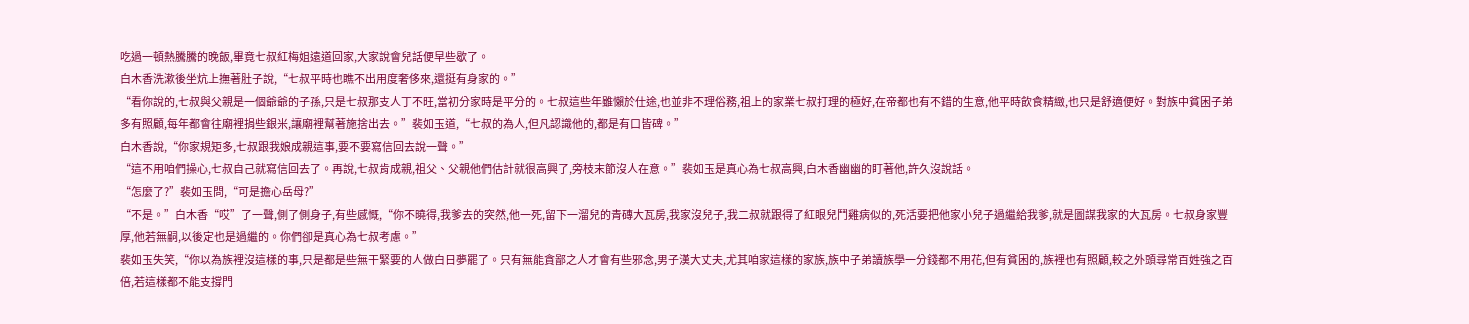吃過一頓熱騰騰的晚飯,畢竟七叔紅梅姐遠道回家,大家說會兒話便早些歇了。
白木香洗漱後坐炕上撫著肚子說,“七叔平時也瞧不出用度奢侈來,還挺有身家的。”
“看你說的,七叔與父親是一個爺爺的子孫,只是七叔那支人丁不旺,當初分家時是平分的。七叔這些年雖懶於仕途,也並非不理俗務,祖上的家業七叔打理的極好,在帝都也有不錯的生意,他平時飲食精緻,也只是舒適便好。對族中貧困子弟多有照顧,每年都會往廟裡捐些銀米,讓廟裡幫著施捨出去。”裴如玉道,“七叔的為人,但凡認識他的,都是有口皆碑。”
白木香說,“你家規矩多,七叔跟我娘成親這事,要不要寫信回去說一聲。”
“這不用咱們操心,七叔自己就寫信回去了。再說,七叔肯成親,祖父、父親他們估計就很高興了,旁枝末節沒人在意。”裴如玉是真心為七叔高興,白木香幽幽的盯著他,許久沒說話。
“怎麼了?”裴如玉問,“可是擔心岳母?”
“不是。”白木香“哎”了一聲,側了側身子,有些感慨,“你不曉得,我爹去的突然,他一死,留下一溜兒的青磚大瓦房,我家沒兒子,我二叔就跟得了紅眼兒鬥雞病似的,死活要把他家小兒子過繼給我爹,就是圖謀我家的大瓦房。七叔身家豐厚,他若無嗣,以後定也是過繼的。你們卻是真心為七叔考慮。”
裴如玉失笑,“你以為族裡沒這樣的事,只是都是些無干緊要的人做白日夢罷了。只有無能貪鄙之人才會有些邪念,男子漢大丈夫,尤其咱家這樣的家族,族中子弟讀族學一分錢都不用花,但有貧困的,族裡也有照顧,較之外頭尋常百姓強之百倍,若這樣都不能支撐門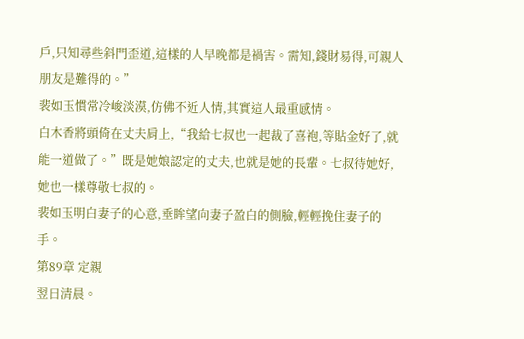戶,只知尋些斜門歪道,這樣的人早晚都是禍害。需知,錢財易得,可親人朋友是難得的。”
裴如玉慣常冷峻淡漠,仿佛不近人情,其實這人最重感情。
白木香將頭倚在丈夫肩上,“我給七叔也一起裁了喜袍,等貼金好了,就能一道做了。”既是她娘認定的丈夫,也就是她的長輩。七叔待她好,她也一樣尊敬七叔的。
裴如玉明白妻子的心意,垂眸望向妻子盈白的側臉,輕輕挽住妻子的手。
第89章 定親
翌日清晨。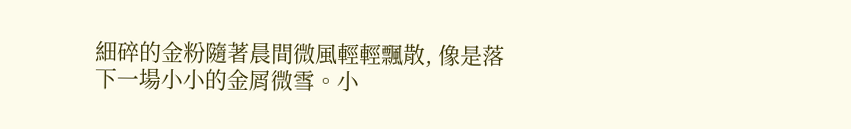細碎的金粉隨著晨間微風輕輕飄散, 像是落下一場小小的金屑微雪。小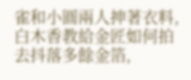雀和小圓兩人抻著衣料, 白木香教給金匠如何拍去抖落多餘金箔,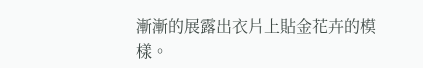漸漸的展露出衣片上貼金花卉的模樣。